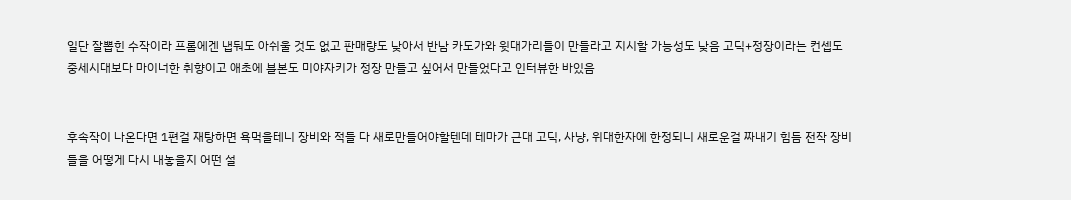일단 잘뽑힌 수작이라 프롬에겐 냅둬도 아쉬울 것도 없고 판매량도 낮아서 반남 카도가와 윗대가리들이 만들라고 지시할 가능성도 낮음 고딕+정장이라는 컨셉도 중세시대보다 마이너한 취향이고 애초에 블본도 미야자키가 정장 만들고 싶어서 만들었다고 인터뷰한 바있음


후속작이 나온다면 1편걸 재탕하면 욕먹을테니 장비와 적들 다 새로만들어야할텐데 테마가 근대 고딕, 사냥, 위대한자에 한정되니 새로운걸 짜내기 힘듬 전작 장비들을 어떻게 다시 내놓을지 어떤 설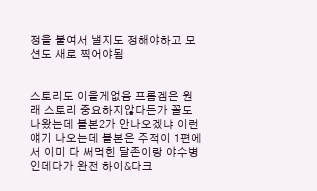정을 붙여서 낼지도 정해야하고 모션도 새로 찍어야됨


스토리도 이을게없음 프롬겜은 원래 스토리 중요하지않다든가 꼴도 나왔는데 블본2가 안나오겠냐 이런 얘기 나오는데 블본은 주적이 1편에서 이미 다 써먹힌 달존이랑 야수병인데다가 완전 하이&다크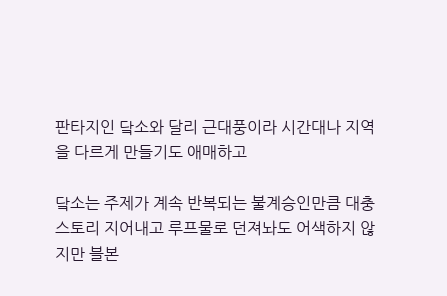판타지인 닼소와 달리 근대풍이라 시간대나 지역을 다르게 만들기도 애매하고

닼소는 주제가 계속 반복되는 불계승인만큼 대충 스토리 지어내고 루프물로 던져놔도 어색하지 않지만 블본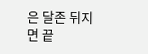은 달존 뒤지면 끝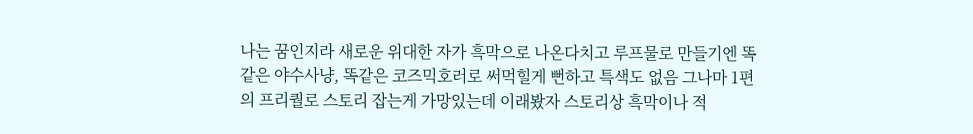나는 꿈인지라 새로운 위대한 자가 흑막으로 나온다치고 루프물로 만들기엔 똑같은 야수사냥, 똑같은 코즈믹호러로 써먹힐게 뻔하고 특색도 없음 그나마 1편의 프리퀄로 스토리 잡는게 가망있는데 이래봤자 스토리상 흑막이나 적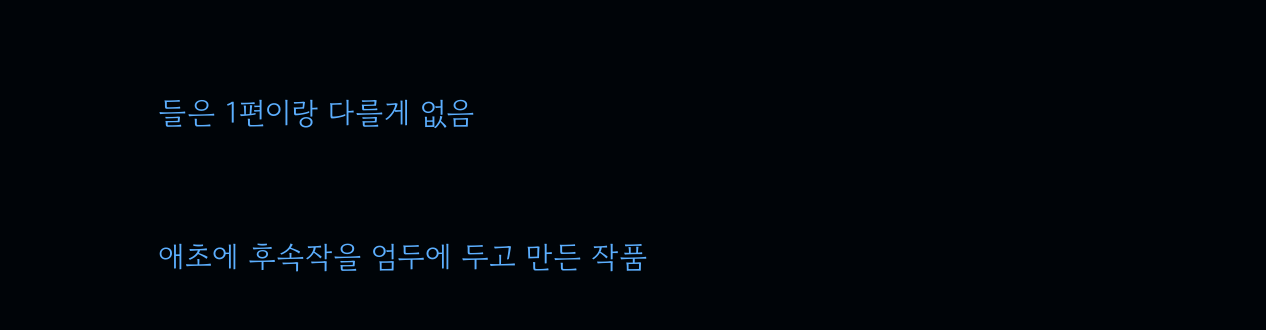들은 1편이랑 다를게 없음


애초에 후속작을 엄두에 두고 만든 작품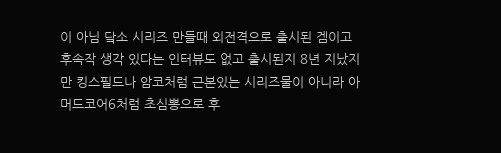이 아님 닼소 시리즈 만들때 외전격으로 출시된 겜이고 후속작 생각 있다는 인터뷰도 없고 출시된지 8년 지났지만 킹스필드나 암코처럼 근본있는 시리즈물이 아니라 아머드코어6처럼 초심뽕으로 후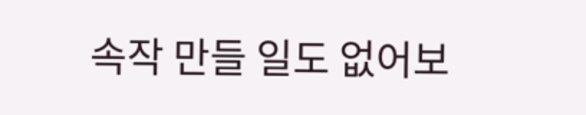속작 만들 일도 없어보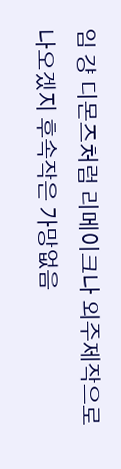임 걍 디몬즈처럼 리메이크나 외주제작으로 나오겠지 후속작은 가망없음